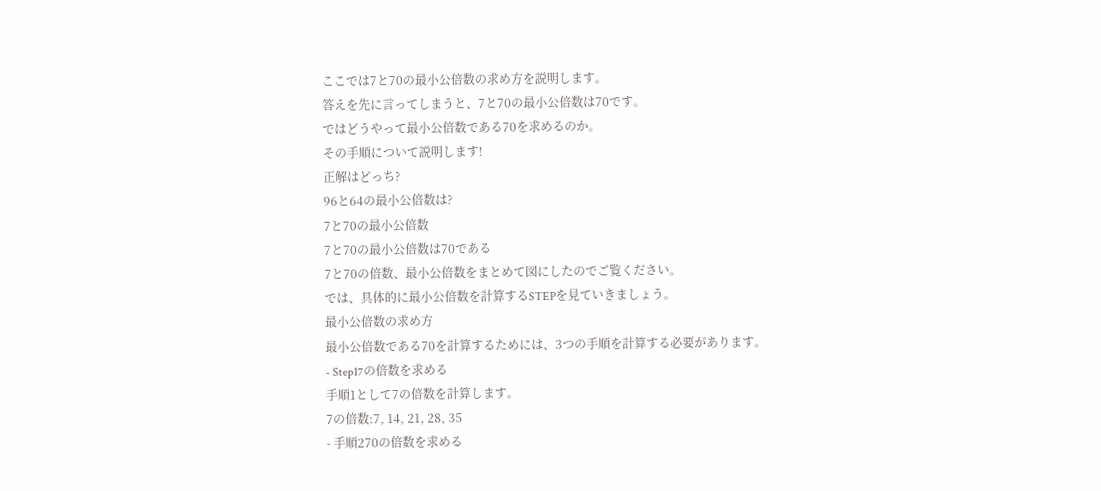ここでは7と70の最小公倍数の求め方を説明します。
答えを先に言ってしまうと、7と70の最小公倍数は70です。
ではどうやって最小公倍数である70を求めるのか。
その手順について説明します!
正解はどっち?
96と64の最小公倍数は?
7と70の最小公倍数
7と70の最小公倍数は70である
7と70の倍数、最小公倍数をまとめて図にしたのでご覧ください。
では、具体的に最小公倍数を計算するSTEPを見ていきましょう。
最小公倍数の求め方
最小公倍数である70を計算するためには、3つの手順を計算する必要があります。
- Step17の倍数を求める
手順1として7の倍数を計算します。
7の倍数:7, 14, 21, 28, 35
- 手順270の倍数を求める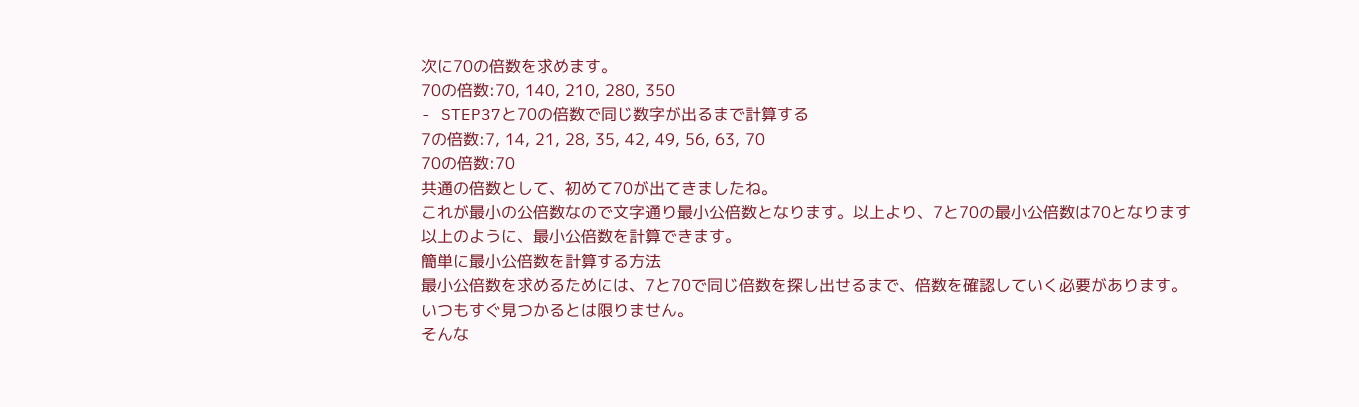次に70の倍数を求めます。
70の倍数:70, 140, 210, 280, 350
- STEP37と70の倍数で同じ数字が出るまで計算する
7の倍数:7, 14, 21, 28, 35, 42, 49, 56, 63, 70
70の倍数:70
共通の倍数として、初めて70が出てきましたね。
これが最小の公倍数なので文字通り最小公倍数となります。以上より、7と70の最小公倍数は70となります
以上のように、最小公倍数を計算できます。
簡単に最小公倍数を計算する方法
最小公倍数を求めるためには、7と70で同じ倍数を探し出せるまで、倍数を確認していく必要があります。
いつもすぐ見つかるとは限りません。
そんな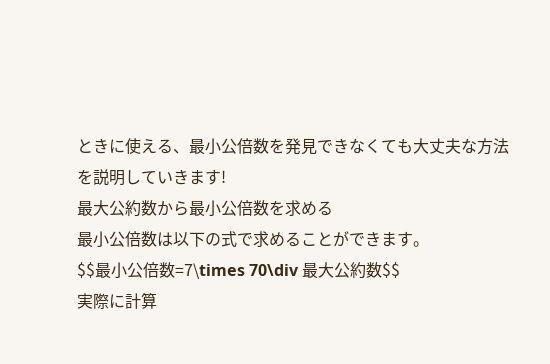ときに使える、最小公倍数を発見できなくても大丈夫な方法を説明していきます!
最大公約数から最小公倍数を求める
最小公倍数は以下の式で求めることができます。
$$最小公倍数=7\times 70\div 最大公約数$$
実際に計算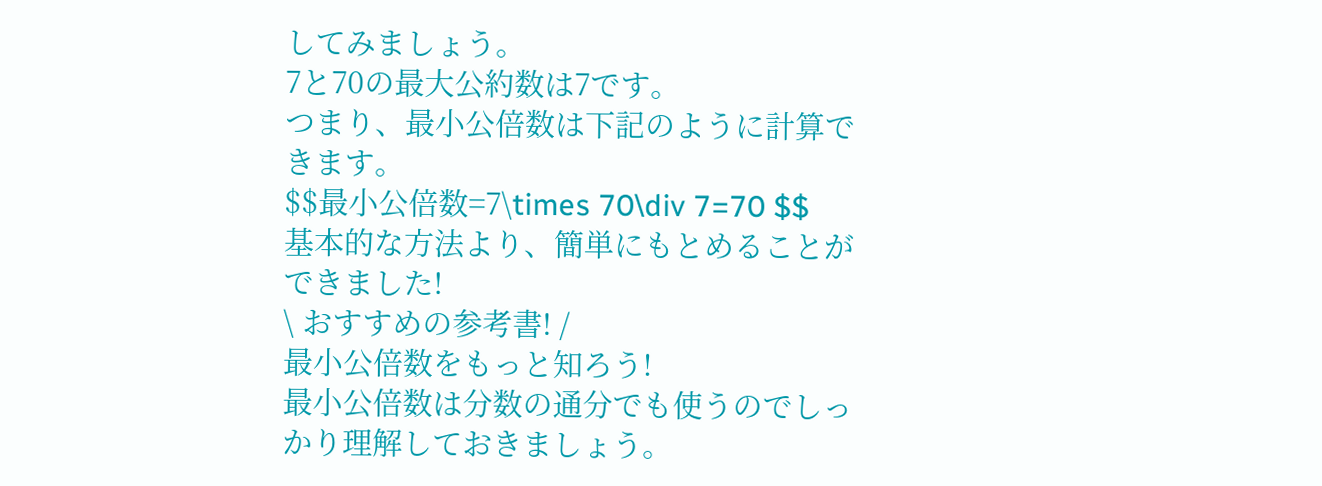してみましょう。
7と70の最大公約数は7です。
つまり、最小公倍数は下記のように計算できます。
$$最小公倍数=7\times 70\div 7=70 $$
基本的な方法より、簡単にもとめることができました!
\ おすすめの参考書! /
最小公倍数をもっと知ろう!
最小公倍数は分数の通分でも使うのでしっかり理解しておきましょう。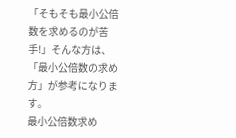「そもそも最小公倍数を求めるのが苦手!」そんな方は、「最小公倍数の求め方」が参考になります。
最小公倍数求め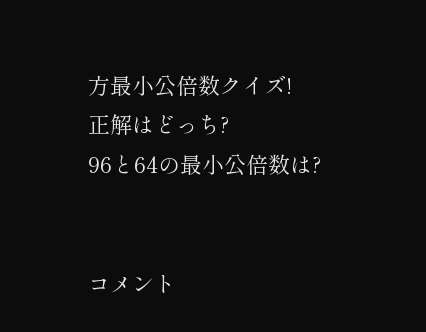方最小公倍数クイズ!
正解はどっち?
96と64の最小公倍数は?


コメント